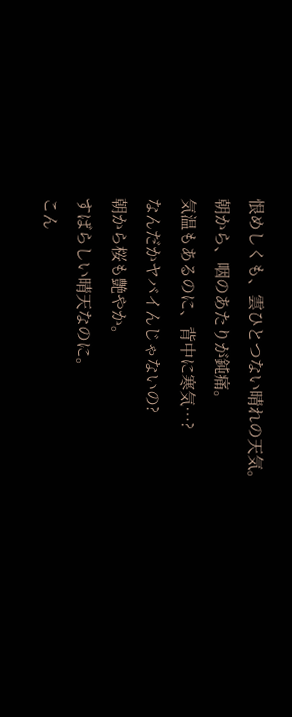恨めしくも、雲ひとつない晴れの天気。
朝から、咽のあたりが鈍痛。
気温もあるのに、背中に寒気…?
なんだかヤバイんじゃないの?
朝から桜も艶やか。
すばらしい晴天なのに。
こん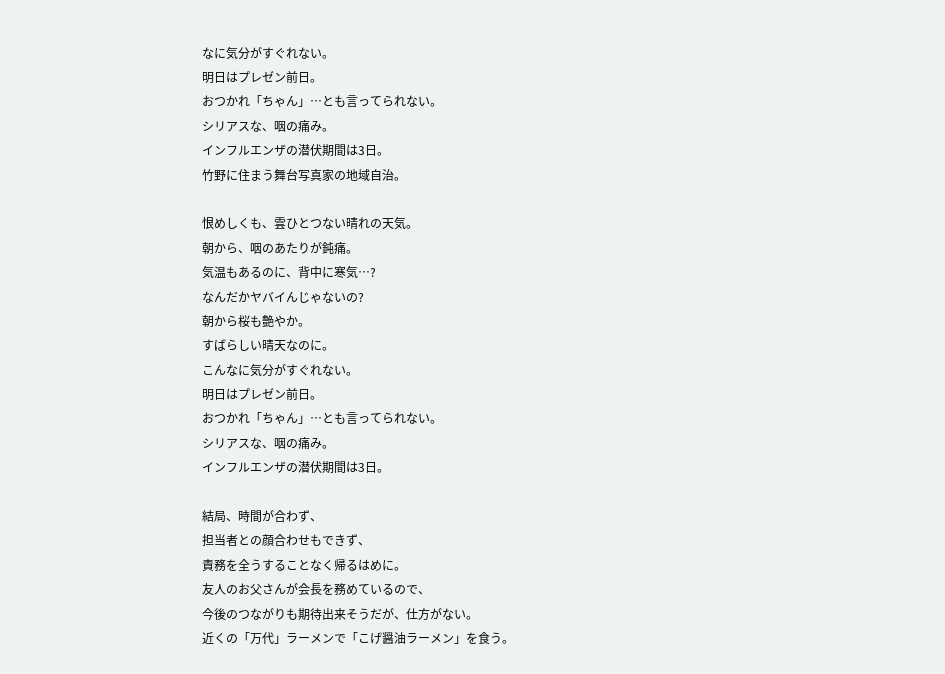なに気分がすぐれない。
明日はプレゼン前日。
おつかれ「ちゃん」…とも言ってられない。
シリアスな、咽の痛み。
インフルエンザの潜伏期間は3日。
竹野に住まう舞台写真家の地域自治。

恨めしくも、雲ひとつない晴れの天気。
朝から、咽のあたりが鈍痛。
気温もあるのに、背中に寒気…?
なんだかヤバイんじゃないの?
朝から桜も艶やか。
すばらしい晴天なのに。
こんなに気分がすぐれない。
明日はプレゼン前日。
おつかれ「ちゃん」…とも言ってられない。
シリアスな、咽の痛み。
インフルエンザの潜伏期間は3日。

結局、時間が合わず、
担当者との顔合わせもできず、
責務を全うすることなく帰るはめに。
友人のお父さんが会長を務めているので、
今後のつながりも期待出来そうだが、仕方がない。
近くの「万代」ラーメンで「こげ醤油ラーメン」を食う。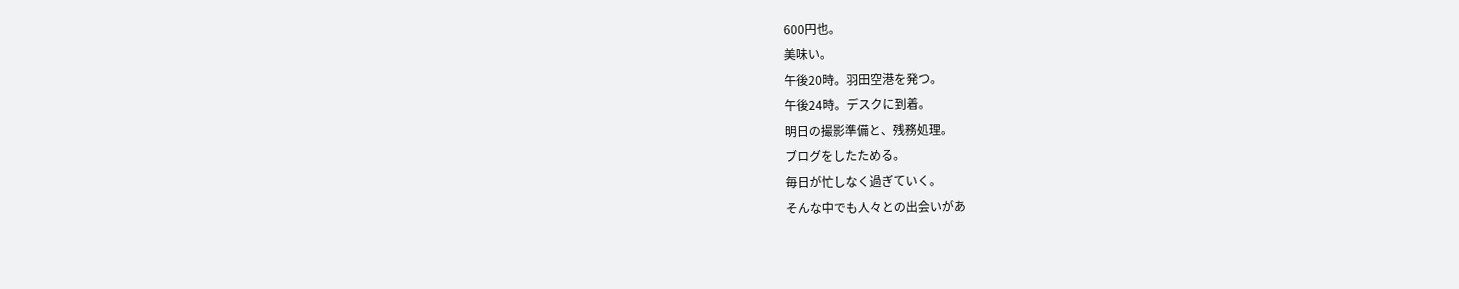600円也。
美味い。
午後20時。羽田空港を発つ。
午後24時。デスクに到着。
明日の撮影準備と、残務処理。
ブログをしたためる。
毎日が忙しなく過ぎていく。
そんな中でも人々との出会いがあ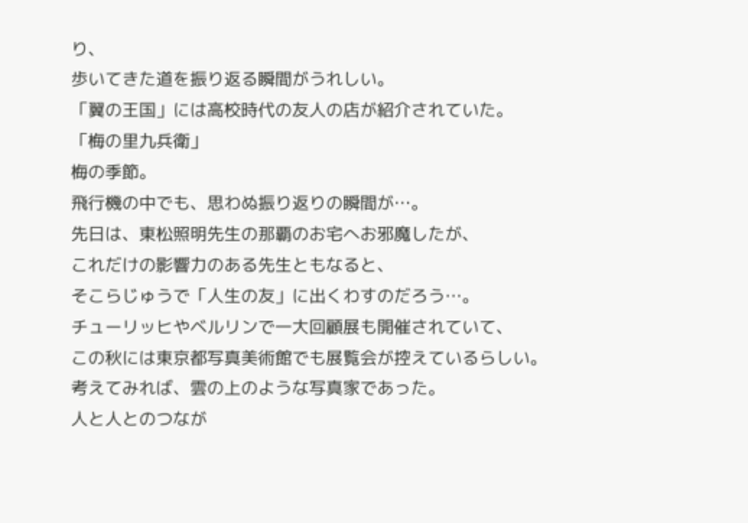り、
歩いてきた道を振り返る瞬間がうれしい。
「翼の王国」には高校時代の友人の店が紹介されていた。
「梅の里九兵衛」
梅の季節。
飛行機の中でも、思わぬ振り返りの瞬間が…。
先日は、東松照明先生の那覇のお宅へお邪魔したが、
これだけの影響力のある先生ともなると、
そこらじゅうで「人生の友」に出くわすのだろう…。
チューリッヒやベルリンで一大回顧展も開催されていて、
この秋には東京都写真美術館でも展覧会が控えているらしい。
考えてみれば、雲の上のような写真家であった。
人と人とのつなが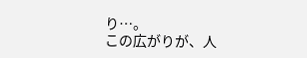り…。
この広がりが、人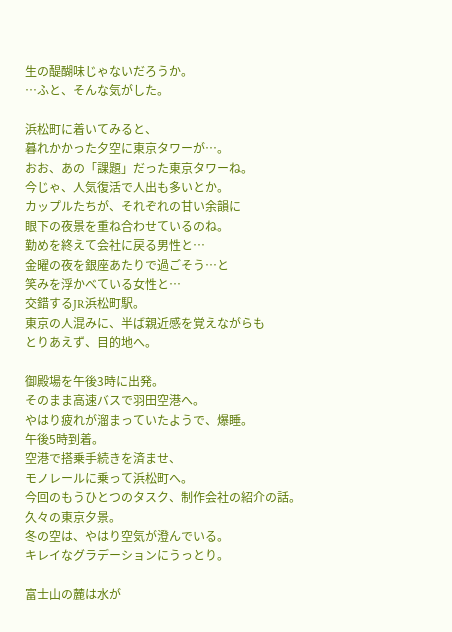生の醍醐味じゃないだろうか。
…ふと、そんな気がした。

浜松町に着いてみると、
暮れかかった夕空に東京タワーが…。
おお、あの「課題」だった東京タワーね。
今じゃ、人気復活で人出も多いとか。
カップルたちが、それぞれの甘い余韻に
眼下の夜景を重ね合わせているのね。
勤めを終えて会社に戻る男性と…
金曜の夜を銀座あたりで過ごそう…と
笑みを浮かべている女性と…
交錯するJR浜松町駅。
東京の人混みに、半ば親近感を覚えながらも
とりあえず、目的地へ。

御殿場を午後3時に出発。
そのまま高速バスで羽田空港へ。
やはり疲れが溜まっていたようで、爆睡。
午後5時到着。
空港で搭乗手続きを済ませ、
モノレールに乗って浜松町へ。
今回のもうひとつのタスク、制作会社の紹介の話。
久々の東京夕景。
冬の空は、やはり空気が澄んでいる。
キレイなグラデーションにうっとり。

富士山の麓は水が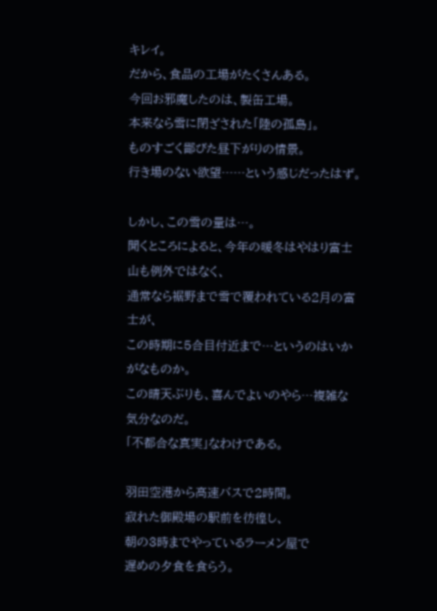キレイ。
だから、食品の工場がたくさんある。
今回お邪魔したのは、製缶工場。
本来なら雪に閉ざされた「陸の孤島」。
ものすごく鄙びた昼下がりの情景。
行き場のない欲望……という感じだったはず。

しかし、この雪の量は…。
聞くところによると、今年の暖冬はやはり富士山も例外ではなく、
通常なら裾野まで雪で覆われている2月の富士が、
この時期に5合目付近まで…というのはいかがなものか。
この晴天ぶりも、喜んでよいのやら…複雑な気分なのだ。
「不都合な真実」なわけである。

羽田空港から高速バスで2時間。
寂れた御殿場の駅前を彷徨し、
朝の3時までやっているラーメン屋で
遅めの夕食を食らう。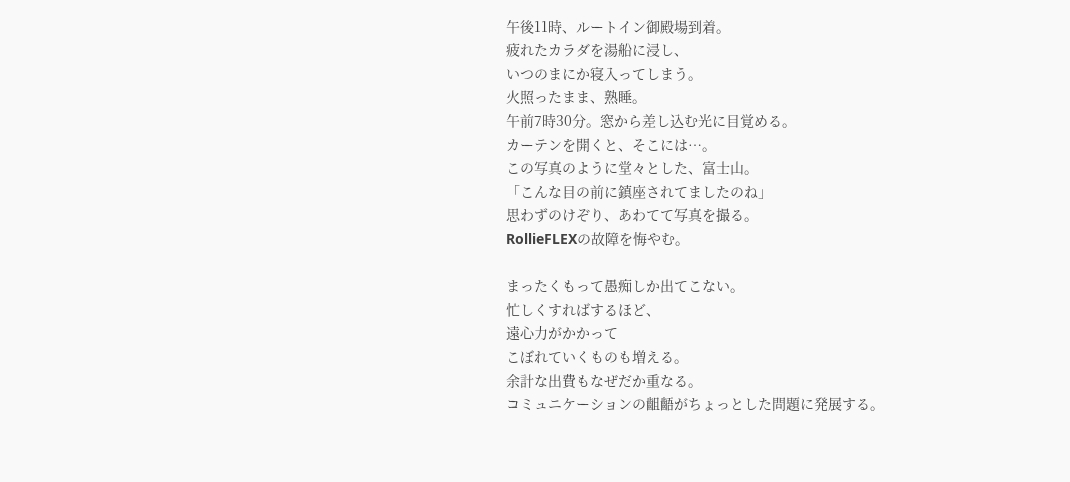午後11時、ルートイン御殿場到着。
疲れたカラダを湯船に浸し、
いつのまにか寝入ってしまう。
火照ったまま、熟睡。
午前7時30分。窓から差し込む光に目覚める。
カーテンを開くと、そこには…。
この写真のように堂々とした、富士山。
「こんな目の前に鎮座されてましたのね」
思わずのけぞり、あわてて写真を撮る。
RollieFLEXの故障を悔やむ。

まったくもって愚痴しか出てこない。
忙しくすればするほど、
遠心力がかかって
こぼれていくものも増える。
余計な出費もなぜだか重なる。
コミュニケーションの齟齬がちょっとした問題に発展する。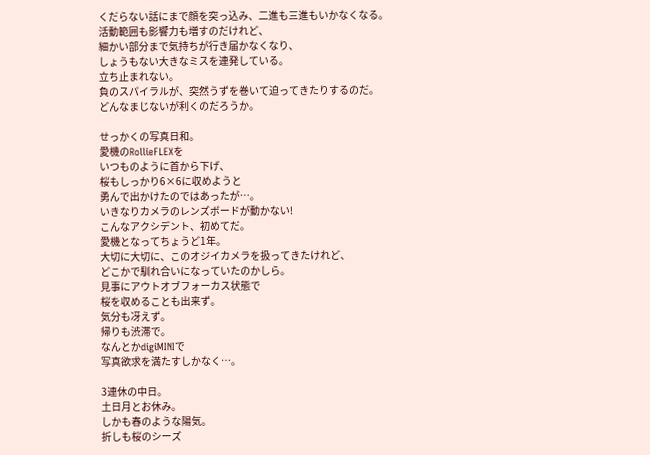くだらない話にまで顔を突っ込み、二進も三進もいかなくなる。
活動範囲も影響力も増すのだけれど、
細かい部分まで気持ちが行き届かなくなり、
しょうもない大きなミスを連発している。
立ち止まれない。
負のスパイラルが、突然うずを巻いて迫ってきたりするのだ。
どんなまじないが利くのだろうか。

せっかくの写真日和。
愛機のRollieFLEXを
いつものように首から下げ、
桜もしっかり6×6に収めようと
勇んで出かけたのではあったが…。
いきなりカメラのレンズボードが動かない!
こんなアクシデント、初めてだ。
愛機となってちょうど1年。
大切に大切に、このオジイカメラを扱ってきたけれど、
どこかで馴れ合いになっていたのかしら。
見事にアウトオブフォーカス状態で
桜を収めることも出来ず。
気分も冴えず。
帰りも渋滞で。
なんとかdigiMINIで
写真欲求を満たすしかなく…。

3連休の中日。
土日月とお休み。
しかも春のような陽気。
折しも桜のシーズ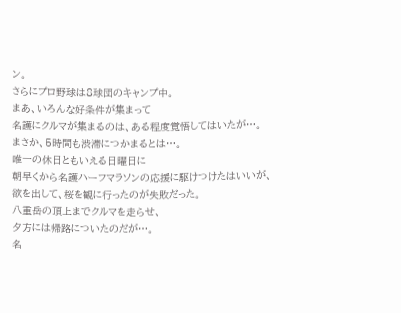ン。
さらにプロ野球は8球団のキャンプ中。
まあ、いろんな好条件が集まって
名護にクルマが集まるのは、ある程度覚悟してはいたが…。
まさか、5時間も渋滞につかまるとは…。
唯一の休日ともいえる日曜日に
朝早くから名護ハーフマラソンの応援に駆けつけたはいいが、
欲を出して、桜を観に行ったのが失敗だった。
八重岳の頂上までクルマを走らせ、
夕方には帰路についたのだが…。
名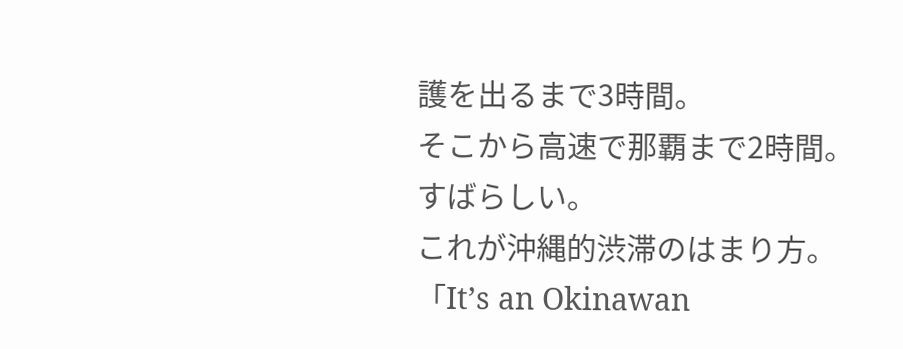護を出るまで3時間。
そこから高速で那覇まで2時間。
すばらしい。
これが沖縄的渋滞のはまり方。
「It’s an Okinawan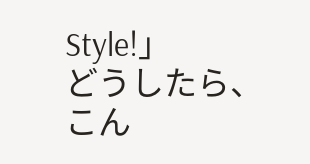Style!」
どうしたら、こん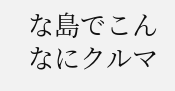な島でこんなにクルマ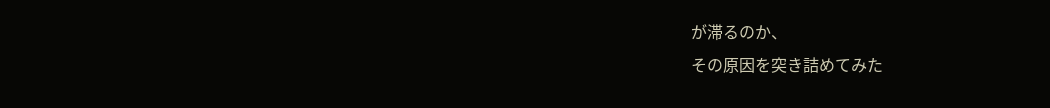が滞るのか、
その原因を突き詰めてみた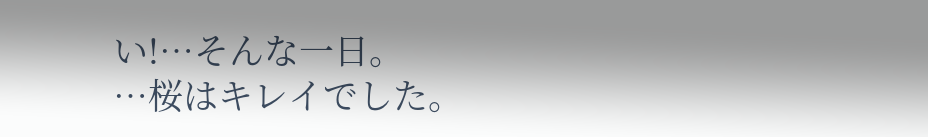い!…そんな一日。
…桜はキレイでした。